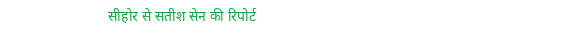सीहोर से सतीश सेन की रिपोर्ट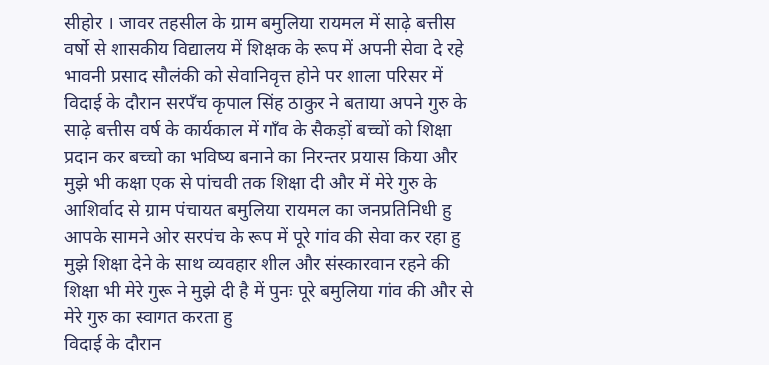सीहोर । जावर तहसील के ग्राम बमुलिया रायमल में साढ़े बत्तीस वर्षो से शासकीय विद्यालय में शिक्षक के रूप में अपनी सेवा दे रहे भावनी प्रसाद सौलंकी को सेवानिवृत्त होने पर शाला परिसर में विदाई के दौरान सरपँच कृपाल सिंह ठाकुर ने बताया अपने गुरु के साढ़े बत्तीस वर्ष के कार्यकाल में गाँव के सैकड़ों बच्चों को शिक्षा प्रदान कर बच्चो का भविष्य बनाने का निरन्तर प्रयास किया और मुझे भी कक्षा एक से पांचवी तक शिक्षा दी और में मेरे गुरु के आशिर्वाद से ग्राम पंचायत बमुलिया रायमल का जनप्रतिनिधी हु आपके सामने ओर सरपंच के रूप में पूरे गांव की सेवा कर रहा हु मुझे शिक्षा देने के साथ व्यवहार शील और संस्कारवान रहने की शिक्षा भी मेरे गुरू ने मुझे दी है में पुनः पूरे बमुलिया गांव की और से मेरे गुरु का स्वागत करता हु
विदाई के दौरान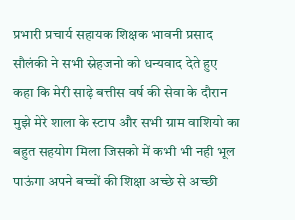प्रभारी प्रचार्य सहायक शिक्षक भावनी प्रसाद सौलंकी ने सभी स्नेहजनो को धन्यवाद देते हुए कहा कि मेरी साढ़े बत्तीस वर्ष की सेवा के दौरान मुझे मेरे शाला के स्टाप और सभी ग्राम वाशियो का बहुत सहयोग मिला जिसको में कभी भी नही भूल पाऊंगा अपने बच्चों की शिक्षा अच्छे से अच्छी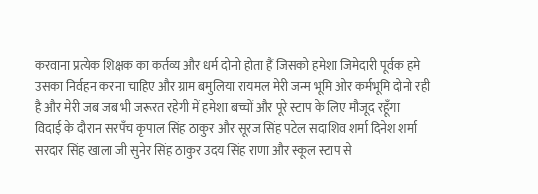करवाना प्रत्येक शिक्षक का कर्तव्य और धर्म दोनो होता हैं जिसको हमेशा जिमेदारी पूर्वक हमे उसका निर्वहन करना चाहिए और ग्राम बमुलिया रायमल मेरी जन्म भूमि ओर कर्मभूमि दोनो रही है और मेरी जब जब भी जरूरत रहेगी में हमेशा बच्चों और पूरे स्टाप के लिए मौजूद रहूँगा
विदाई के दौरान सरपँच कृपाल सिंह ठाकुर और सूरज सिंह पटेल सदाशिव शर्मा दिनेश शर्मा सरदार सिंह खाला जी सुनेर सिंह ठाकुर उदय सिंह राणा और स्कूल स्टाप से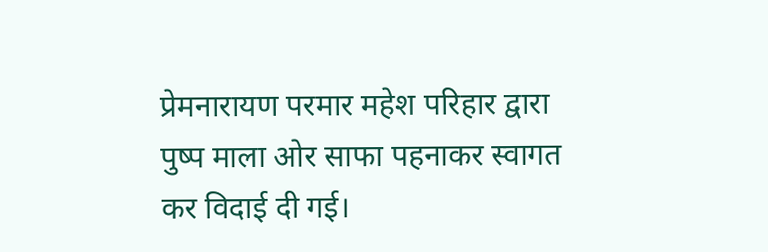प्रेमनारायण परमार महेश परिहार द्वारा पुष्प माला ओर साफा पहनाकर स्वागत कर विदाई दी गई।